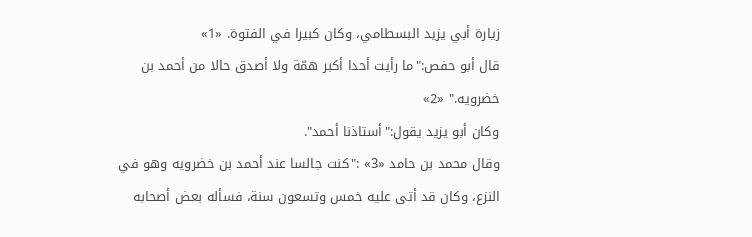زيارة أبي يزيد البسطامي، وكان كبيرا في الفتوة. «1»
قال أبو حفص:"ما رأيت أحدا أكبر همّة ولا أصدق حالا من أحمد بن خضرويه." «2»
وكان أبو يزيد يقول:"أستاذنا أحمد".
وقال محمد بن حامد «3» :"كنت جالسا عند أحمد بن خضرويه وهو في النزع، وكان قد أتى عليه خمس وتسعون سنة، فسأله بعض أصحابه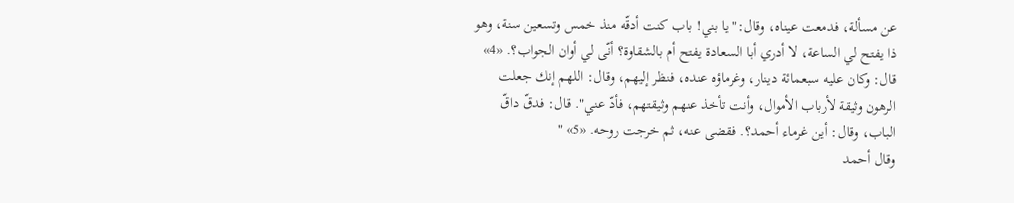عن مسألة، فدمعت عيناه، وقال:"يا بني! باب كنت أدقّه منذ خمس وتسعين سنة، وهو ذا يفتح لي الساعة، لا أدري أبا السعادة يفتح أم بالشقاوة؟ أنّى لي أوان الجواب؟. «4»
قال: وكان عليه سبعمائة دينار، وغرماؤه عنده، فنظر إليهم، وقال: اللهم إنك جعلت الرهون وثيقة لأرباب الأموال، وأنت تأخذ عنهم وثيقتهم، فأدّ عني". قال: فدقّ داقّ الباب، وقال: أين غرماء أحمد؟. فقضى عنه، ثم خرجت روحه. «5» "
وقال أحمد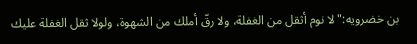بن خضرويه:"لا نوم أثقل من الغفلة، ولا رقّ أملك من الشهوة، ولولا ثقل الغفلة عليك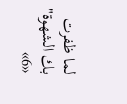لما ظفرت بك الشهوة" «6»